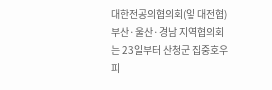대한전공의협의회(잏 대전협) 부산·울산·경남 지역협의회는 23일부터 산청군 집중호우 피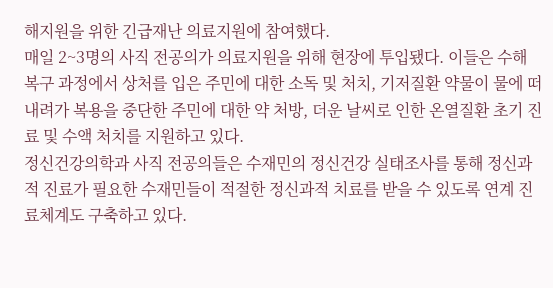해지원을 위한 긴급재난 의료지원에 참여했다.
매일 2~3명의 사직 전공의가 의료지원을 위해 현장에 투입됐다. 이들은 수해 복구 과정에서 상처를 입은 주민에 대한 소독 및 처치, 기저질환 약물이 물에 떠내려가 복용을 중단한 주민에 대한 약 처방, 더운 날씨로 인한 온열질환 초기 진료 및 수액 처치를 지원하고 있다.
정신건강의학과 사직 전공의들은 수재민의 정신건강 실태조사를 통해 정신과적 진료가 필요한 수재민들이 적절한 정신과적 치료를 받을 수 있도록 연계 진료체계도 구축하고 있다.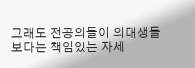그래도 전공의들이 의대생들보다는 책임있는 자세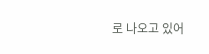로 나오고 있어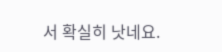서 확실히 낫네요.